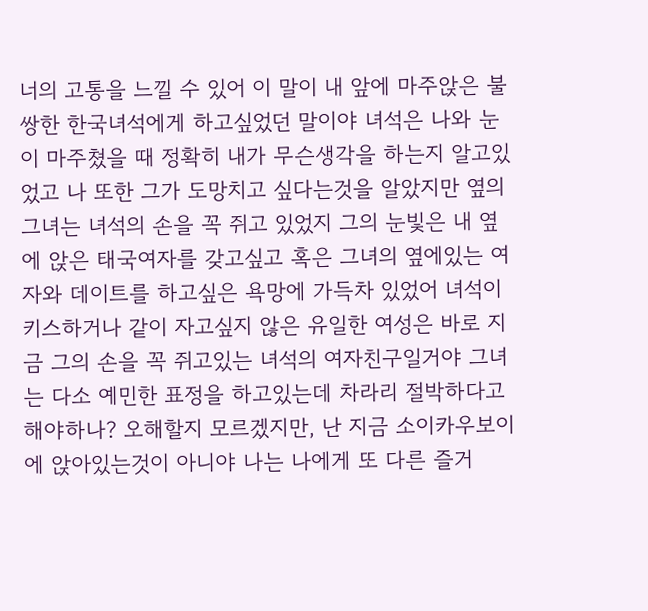너의 고통을 느낄 수 있어 이 말이 내 앞에 마주앉은 불쌍한 한국녀석에게 하고싶었던 말이야 녀석은 나와 눈이 마주쳤을 때 정확히 내가 무슨생각을 하는지 알고있었고 나 또한 그가 도망치고 싶다는것을 알았지만 옆의 그녀는 녀석의 손을 꼭 쥐고 있었지 그의 눈빛은 내 옆에 앉은 태국여자를 갖고싶고 혹은 그녀의 옆에있는 여자와 데이트를 하고싶은 욕망에 가득차 있었어 녀석이 키스하거나 같이 자고싶지 않은 유일한 여성은 바로 지금 그의 손을 꼭 쥐고있는 녀석의 여자친구일거야 그녀는 다소 예민한 표정을 하고있는데 차라리 절박하다고 해야하나? 오해할지 모르겠지만, 난 지금 소이카우보이에 앉아있는것이 아니야 나는 나에게 또 다른 즐거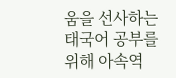움을 선사하는 태국어 공부를 위해 아속역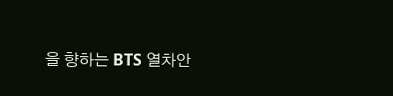을 향하는 BTS 열차안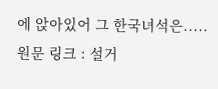에 앉아있어 그 한국녀석은.....
원문 링크 : 설거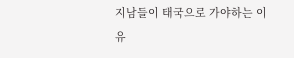지남들이 태국으로 가야하는 이유